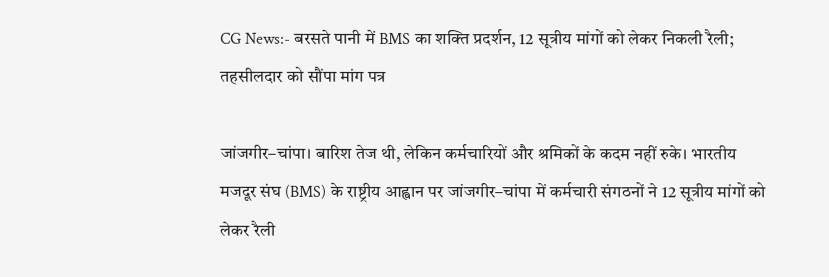CG News:- बरसते पानी में BMS का शक्ति प्रदर्शन, 12 सूत्रीय मांगों को लेकर निकली रैली; तहसीलदार को सौंपा मांग पत्र

जांजगीर–चांपा। बारिश तेज थी, लेकिन कर्मचारियों और श्रमिकों के कदम नहीं रुके। भारतीय मजदूर संघ (BMS) के राष्ट्रीय आह्वान पर जांजगीर–चांपा में कर्मचारी संगठनों ने 12 सूत्रीय मांगों को लेकर रैली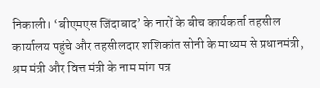निकाली। ‘बीएमएस जिंदाबाद’ के नारों के बीच कार्यकर्ता तहसील कार्यालय पहुंचे और तहसीलदार शशिकांत सोनी के माध्यम से प्रधानमंत्री, श्रम मंत्री और वित्त मंत्री के नाम मांग पत्र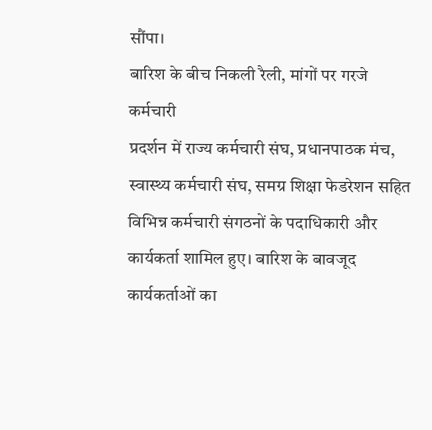सौंपा।
बारिश के बीच निकली रैली, मांगों पर गरजे कर्मचारी
प्रदर्शन में राज्य कर्मचारी संघ, प्रधानपाठक मंच, स्वास्थ्य कर्मचारी संघ, समग्र शिक्षा फेडरेशन सहित विभिन्न कर्मचारी संगठनों के पदाधिकारी और कार्यकर्ता शामिल हुए। बारिश के बावजूद कार्यकर्ताओं का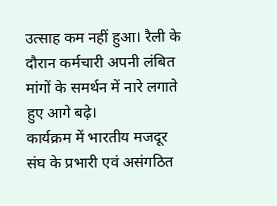उत्साह कम नहीं हुआ। रैली के दौरान कर्मचारी अपनी लंबित मांगों के समर्थन में नारे लगाते हुए आगे बढ़े।
कार्यक्रम में भारतीय मजदूर संघ के प्रभारी एवं असंगठित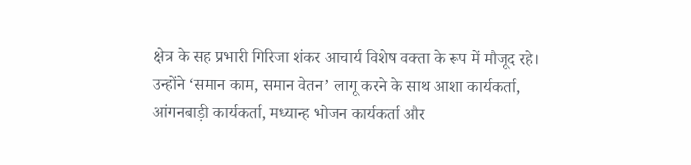क्षेत्र के सह प्रभारी गिरिजा शंकर आचार्य विशेष वक्ता के रूप में मौजूद रहे। उन्होंने ‘समान काम, समान वेतन’ लागू करने के साथ आशा कार्यकर्ता, आंगनबाड़ी कार्यकर्ता, मध्यान्ह भोजन कार्यकर्ता और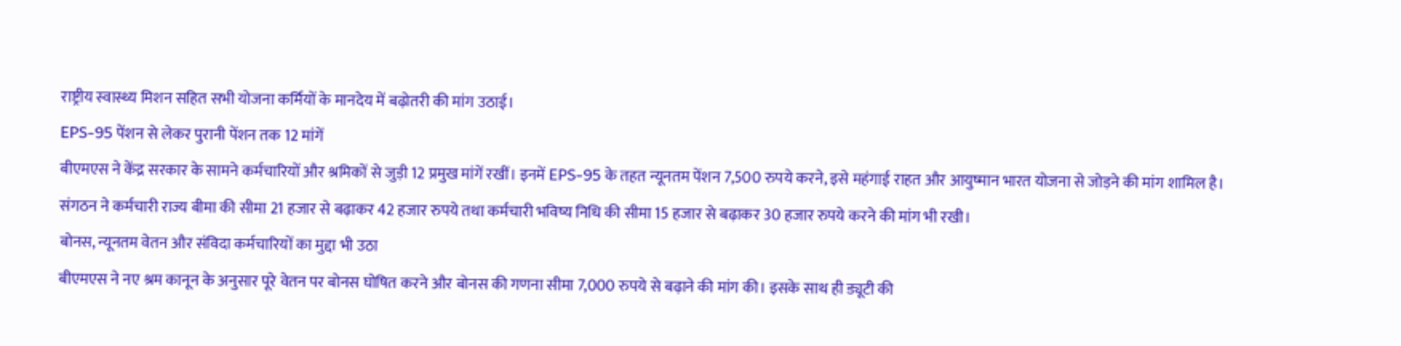राष्ट्रीय स्वास्थ्य मिशन सहित सभी योजना कर्मियों के मानदेय में बढ़ोतरी की मांग उठाई।
EPS-95 पेंशन से लेकर पुरानी पेंशन तक 12 मांगें
बीएमएस ने केंद्र सरकार के सामने कर्मचारियों और श्रमिकों से जुड़ी 12 प्रमुख मांगें रखीं। इनमें EPS-95 के तहत न्यूनतम पेंशन 7,500 रुपये करने, इसे महंगाई राहत और आयुष्मान भारत योजना से जोड़ने की मांग शामिल है।
संगठन ने कर्मचारी राज्य बीमा की सीमा 21 हजार से बढ़ाकर 42 हजार रुपये तथा कर्मचारी भविष्य निधि की सीमा 15 हजार से बढ़ाकर 30 हजार रुपये करने की मांग भी रखी।
बोनस, न्यूनतम वेतन और संविदा कर्मचारियों का मुद्दा भी उठा
बीएमएस ने नए श्रम कानून के अनुसार पूरे वेतन पर बोनस घोषित करने और बोनस की गणना सीमा 7,000 रुपये से बढ़ाने की मांग की। इसके साथ ही ड्यूटी की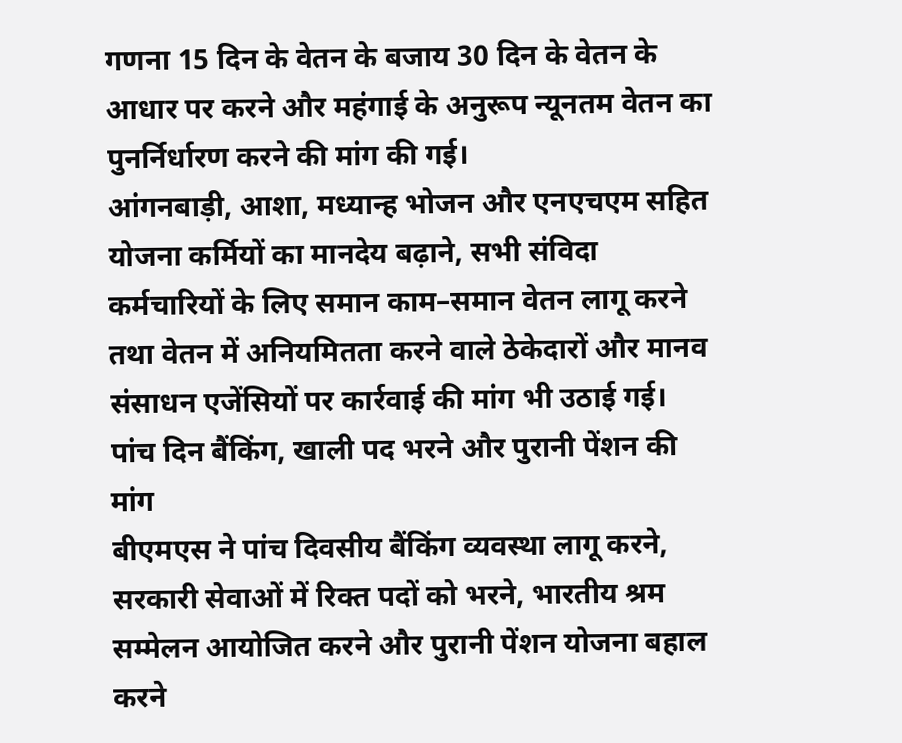गणना 15 दिन के वेतन के बजाय 30 दिन के वेतन के आधार पर करने और महंगाई के अनुरूप न्यूनतम वेतन का पुनर्निर्धारण करने की मांग की गई।
आंगनबाड़ी, आशा, मध्यान्ह भोजन और एनएचएम सहित योजना कर्मियों का मानदेय बढ़ाने, सभी संविदा कर्मचारियों के लिए समान काम–समान वेतन लागू करने तथा वेतन में अनियमितता करने वाले ठेकेदारों और मानव संसाधन एजेंसियों पर कार्रवाई की मांग भी उठाई गई।
पांच दिन बैंकिंग, खाली पद भरने और पुरानी पेंशन की मांग
बीएमएस ने पांच दिवसीय बैंकिंग व्यवस्था लागू करने, सरकारी सेवाओं में रिक्त पदों को भरने, भारतीय श्रम सम्मेलन आयोजित करने और पुरानी पेंशन योजना बहाल करने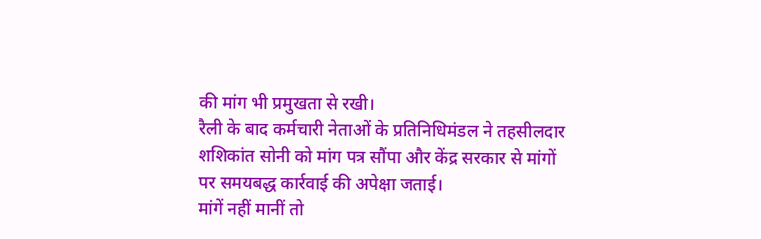की मांग भी प्रमुखता से रखी।
रैली के बाद कर्मचारी नेताओं के प्रतिनिधिमंडल ने तहसीलदार शशिकांत सोनी को मांग पत्र सौंपा और केंद्र सरकार से मांगों पर समयबद्ध कार्रवाई की अपेक्षा जताई।
मांगें नहीं मानीं तो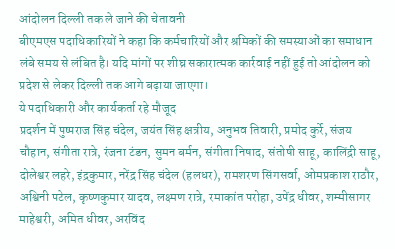आंदोलन दिल्ली तक ले जाने की चेतावनी
बीएमएस पदाधिकारियों ने कहा कि कर्मचारियों और श्रमिकों की समस्याओं का समाधान लंबे समय से लंबित है। यदि मांगों पर शीघ्र सकारात्मक कार्रवाई नहीं हुई तो आंदोलन को प्रदेश से लेकर दिल्ली तक आगे बढ़ाया जाएगा।
ये पदाधिकारी और कार्यकर्ता रहे मौजूद
प्रदर्शन में पुष्पराज सिंह चंदेल, जयंत सिंह क्षत्रीय, अनुभव तिवारी, प्रमोद कुर्रे, संजय चौहान, संगीता रात्रे, रंजना टंडन, सुमन बर्मन, संगीता निषाद, संतोषी साहू, कालिंद्री साहू, दोलेश्वर लहरे, इंद्रकुमार, नरेंद्र सिंह चंदेल (हलधर), रामशरण सिंगसर्वा, ओमप्रकाश राठौर, अश्विनी पटेल, कृष्णकुमार यादव, लक्ष्मण रात्रे, रमाकांत परोहा, उपेंद्र धीवर, शम्मीसागर माहेश्वरी, अमित धीवर, अरविंद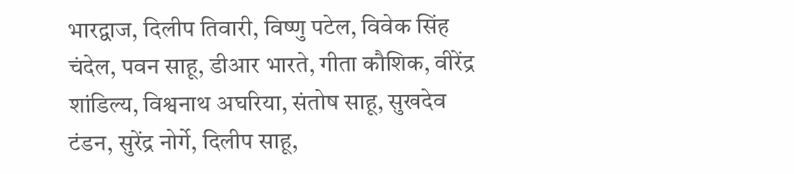भारद्वाज, दिलीप तिवारी, विष्णु पटेल, विवेक सिंह चंदेल, पवन साहू, डीआर भारते, गीता कौशिक, वीरेंद्र शांडिल्य, विश्वनाथ अघरिया, संतोष साहू, सुखदेव टंडन, सुरेंद्र नोर्गे, दिलीप साहू,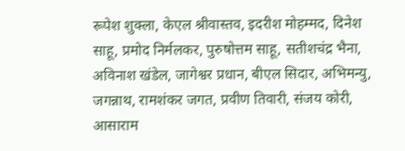रूपेश शुक्ला, केएल श्रीवास्तव, इदरीश मोहम्मद, दिनेश साहू, प्रमोद निर्मलकर, पुरुषोत्तम साहू, सतीशचंद्र भैना, अविनाश खंडेल, जागेश्वर प्रधान, बीएल सिदार, अभिमन्यु, जगन्नाथ, रामशंकर जगत, प्रवीण तिवारी, संजय कोरी, आसाराम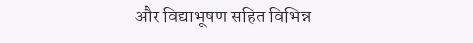और विद्याभूषण सहित विभिन्न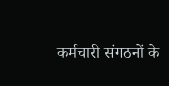कर्मचारी संगठनों के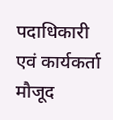पदाधिकारी एवं कार्यकर्ता मौजूद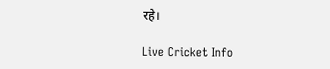रहे।

Live Cricket Info